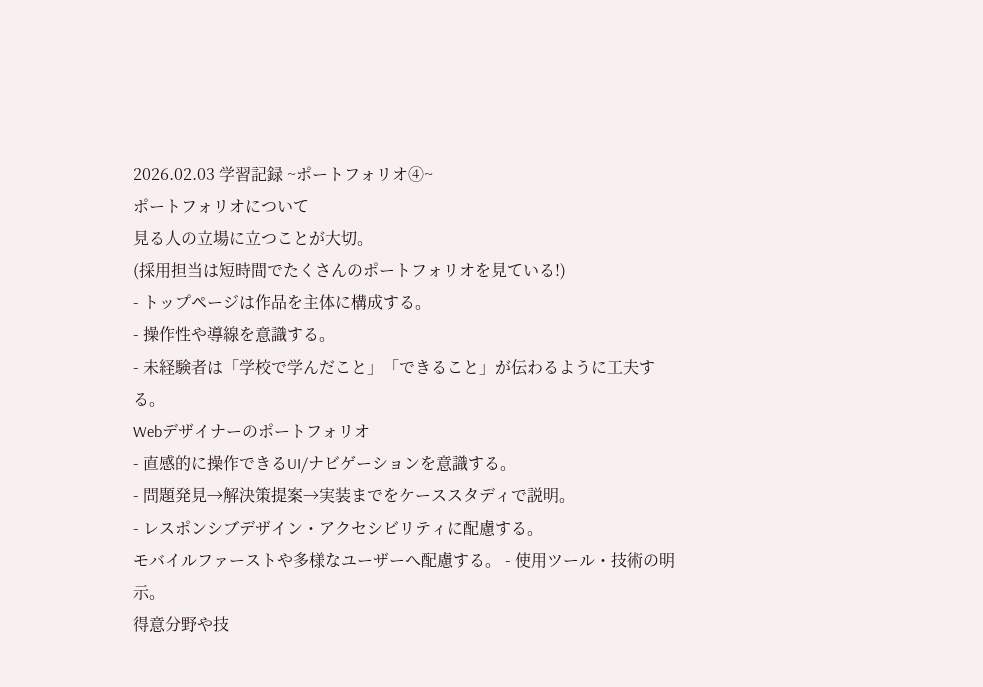2026.02.03 学習記録 ~ポートフォリオ④~
ポートフォリオについて
見る人の立場に立つことが大切。
(採用担当は短時間でたくさんのポートフォリオを見ている!)
- トップページは作品を主体に構成する。
- 操作性や導線を意識する。
- 未経験者は「学校で学んだこと」「できること」が伝わるように工夫する。
Webデザイナーのポートフォリオ
- 直感的に操作できるUI/ナビゲーションを意識する。
- 問題発見→解決策提案→実装までをケーススタディで説明。
- レスポンシブデザイン・アクセシビリティに配慮する。
モバイルファーストや多様なユーザーへ配慮する。 - 使用ツール・技術の明示。
得意分野や技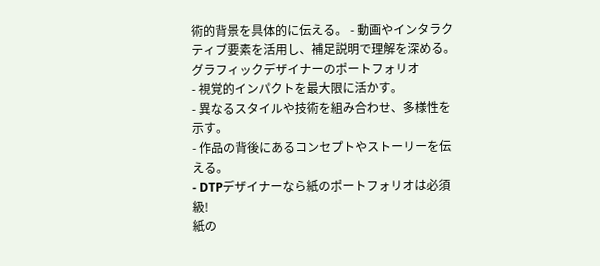術的背景を具体的に伝える。 - 動画やインタラクティブ要素を活用し、補足説明で理解を深める。
グラフィックデザイナーのポートフォリオ
- 視覚的インパクトを最大限に活かす。
- 異なるスタイルや技術を組み合わせ、多様性を示す。
- 作品の背後にあるコンセプトやストーリーを伝える。
- DTPデザイナーなら紙のポートフォリオは必須級!
紙の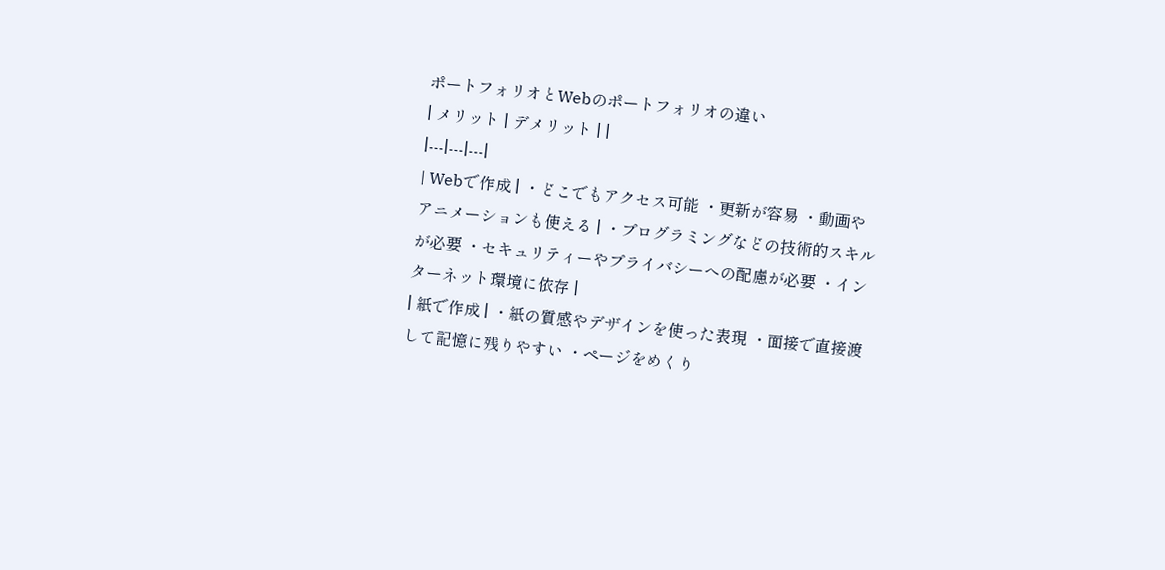ポートフォリオとWebのポートフォリオの違い
| メリット | デメリット | |
|---|---|---|
| Webで作成 | ・どこでもアクセス可能 ・更新が容易 ・動画やアニメーションも使える | ・プログラミングなどの技術的スキルが必要 ・セキュリティーやプライバシーへの配慮が必要 ・インターネット環境に依存 |
| 紙で作成 | ・紙の質感やデザインを使った表現 ・面接で直接渡して記憶に残りやすい ・ページをめくり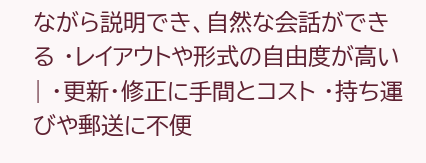ながら説明でき、自然な会話ができる ・レイアウトや形式の自由度が高い | ・更新・修正に手間とコスト ・持ち運びや郵送に不便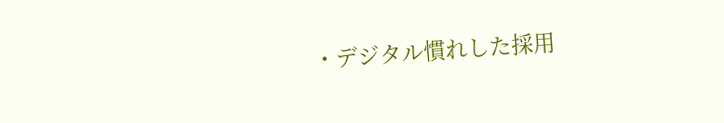・デジタル慣れした採用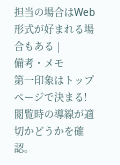担当の場合はWeb形式が好まれる場合もある |
備考・メモ
第一印象はトップページで決まる!
閲覧時の導線が適切かどうかを確認。